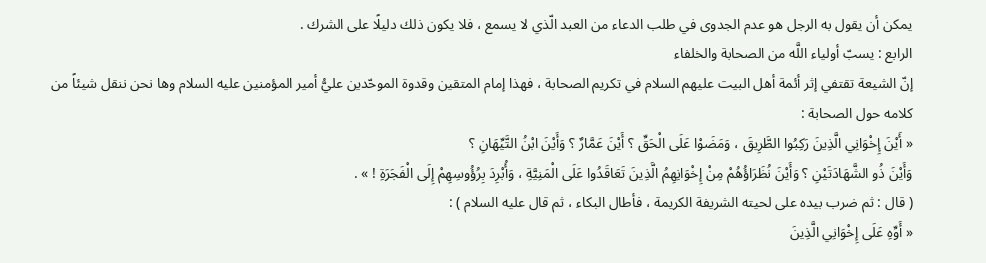يمكن أن يقول به الرجل هو عدم الجدوى في طلب الدعاء من العبد الّذي لا يسمع ، فلا يكون ذلك دليلًا على الشرك .
الرابع : يسبّ أولياء اللَّه من الصحابة والخلفاء
إنّ الشيعة تقتفي إثر أئمة أهل البيت عليهم السلام في تكريم الصحابة ، فهذا إمام المتقين وقدوة الموحّدين عليُّ أمير المؤمنين عليه السلام وها نحن ننقل شيئاً من كلامه حول الصحابة :
« أَيْنَ إِخْوَانِي الَّذِينَ رَكِبُوا الطَّرِيقَ ، وَمَضَوْا عَلَى الْحَقِّ ؟ أَيْنَ عَمَّارٌ ؟ وَأَيْنَ ابْنُ التَّيِّهَانِ ؟
وَأَيْنَ ذُو الشَّهَادَتَيْنِ ؟ وَأَيْنَ نُظَرَاؤُهُمْ مِنْ إِخْوَانِهِمُ الَّذِينَ تَعَاقَدُوا عَلَى الْمَنِيَّةِ ، وَأُبْرِدَ بِرُؤُوسِهِمْ إِلَى الْفَجَرَةِ ! » .
( قال : ثم ضرب بيده على لحيته الشريفة الكريمة ، فأطال البكاء ، ثم قال عليه السلام ) :
« أَوِّهِ عَلَى إِخْوَانِي الَّذِينَ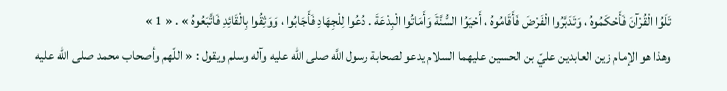تَلَوُا الْقُرْآنَ فَأَحْكَمُوهُ ، وَتَدَبَّرُوا الْفَرْضَ فَأَقَامُوهُ ، أَحْيَوُا السُّنَّةَ وَأَمَاتُوا الْبِدْعَةَ . دُعُوا لِلْجِهَادِ فَأَجَابُوا ، وَوَثِقُوا بِالْقَائِدِ فَاتَّبَعُوهُ » . « 1 »
وهذا هو الإمام زين العابدين عليّ بن الحسين عليهما السلام يدعو لصحابة رسول اللَّه صلى الله عليه وآله وسلم ويقول : « اللّهم وأصحاب محمد صلى الله عليه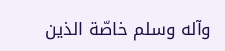وآله وسلم خاصّة الذين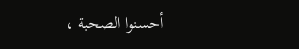أحسنوا الصحبة ،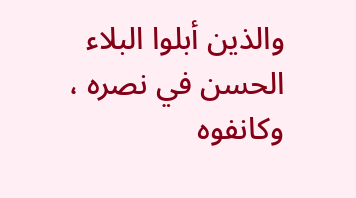والذين أبلوا البلاء الحسن في نصره ، وكانفوه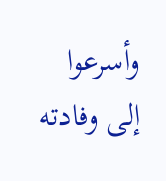وأسرعوا إلى وفادته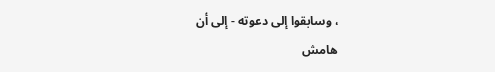، وسابقوا إلى دعوته - إلى أن
هامش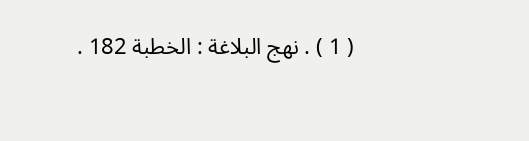( 1 ) . نهج البلاغة : الخطبة 182 .